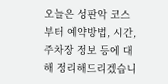오늘은 성판악 코스부터 예약방법, 시간, 주차장 정보 등에 대해 정리해드리겠습니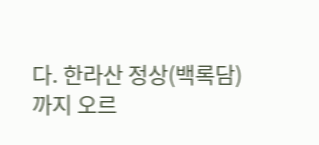다. 한라산 정상(백록담)까지 오르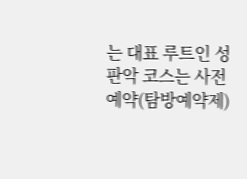는 대표 루트인 성판악 코스는 사전 예약(탐방예약제)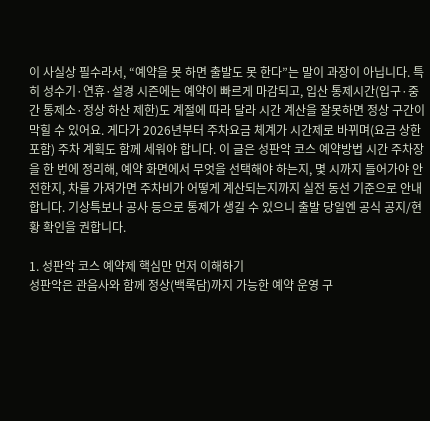이 사실상 필수라서, “예약을 못 하면 출발도 못 한다”는 말이 과장이 아닙니다. 특히 성수기·연휴·설경 시즌에는 예약이 빠르게 마감되고, 입산 통제시간(입구·중간 통제소·정상 하산 제한)도 계절에 따라 달라 시간 계산을 잘못하면 정상 구간이 막힐 수 있어요. 게다가 2026년부터 주차요금 체계가 시간제로 바뀌며(요금 상한 포함) 주차 계획도 함께 세워야 합니다. 이 글은 성판악 코스 예약방법 시간 주차장을 한 번에 정리해, 예약 화면에서 무엇을 선택해야 하는지, 몇 시까지 들어가야 안전한지, 차를 가져가면 주차비가 어떻게 계산되는지까지 실전 동선 기준으로 안내합니다. 기상특보나 공사 등으로 통제가 생길 수 있으니 출발 당일엔 공식 공지/현황 확인을 권합니다.

1. 성판악 코스 예약제 핵심만 먼저 이해하기
성판악은 관음사와 함께 정상(백록담)까지 가능한 예약 운영 구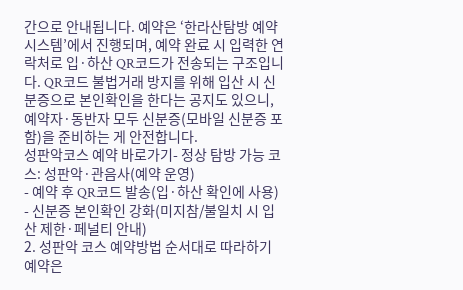간으로 안내됩니다. 예약은 ‘한라산탐방 예약시스템’에서 진행되며, 예약 완료 시 입력한 연락처로 입·하산 QR코드가 전송되는 구조입니다. QR코드 불법거래 방지를 위해 입산 시 신분증으로 본인확인을 한다는 공지도 있으니, 예약자·동반자 모두 신분증(모바일 신분증 포함)을 준비하는 게 안전합니다.
성판악코스 예약 바로가기- 정상 탐방 가능 코스: 성판악·관음사(예약 운영)
- 예약 후 QR코드 발송(입·하산 확인에 사용)
- 신분증 본인확인 강화(미지참/불일치 시 입산 제한·페널티 안내)
2. 성판악 코스 예약방법 순서대로 따라하기
예약은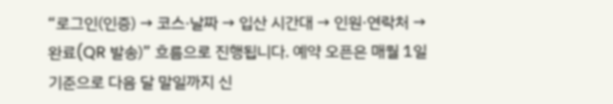“로그인(인증) → 코스·날짜 → 입산 시간대 → 인원·연락처 → 완료(QR 발송)” 흐름으로 진행됩니다. 예약 오픈은 매월 1일 기준으로 다음 달 말일까지 신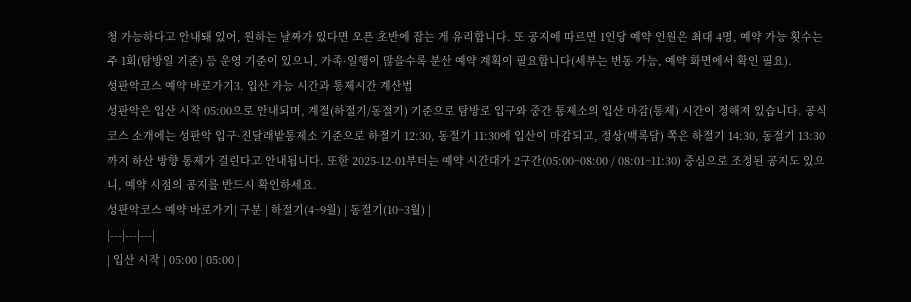청 가능하다고 안내돼 있어, 원하는 날짜가 있다면 오픈 초반에 잡는 게 유리합니다. 또 공지에 따르면 1인당 예약 인원은 최대 4명, 예약 가능 횟수는 주 1회(탐방일 기준) 등 운영 기준이 있으니, 가족·일행이 많을수록 분산 예약 계획이 필요합니다(세부는 변동 가능, 예약 화면에서 확인 필요).
성판악코스 예약 바로가기3. 입산 가능 시간과 통제시간 계산법
성판악은 입산 시작 05:00으로 안내되며, 계절(하절기/동절기) 기준으로 탐방로 입구와 중간 통제소의 입산 마감(통제) 시간이 정해져 있습니다. 공식 코스 소개에는 성판악 입구·진달래밭통제소 기준으로 하절기 12:30, 동절기 11:30에 입산이 마감되고, 정상(백록담) 쪽은 하절기 14:30, 동절기 13:30까지 하산 방향 통제가 걸린다고 안내됩니다. 또한 2025-12-01부터는 예약 시간대가 2구간(05:00~08:00 / 08:01~11:30) 중심으로 조정된 공지도 있으니, 예약 시점의 공지를 반드시 확인하세요.
성판악코스 예약 바로가기| 구분 | 하절기(4~9월) | 동절기(10~3월) |
|---|---|---|
| 입산 시작 | 05:00 | 05:00 |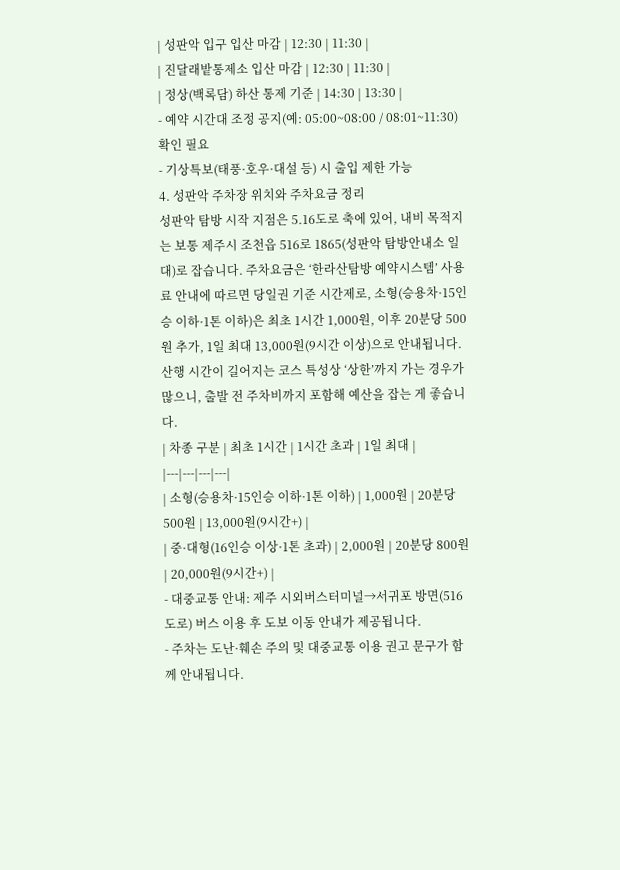| 성판악 입구 입산 마감 | 12:30 | 11:30 |
| 진달래밭통제소 입산 마감 | 12:30 | 11:30 |
| 정상(백록담) 하산 통제 기준 | 14:30 | 13:30 |
- 예약 시간대 조정 공지(예: 05:00~08:00 / 08:01~11:30) 확인 필요
- 기상특보(태풍·호우·대설 등) 시 출입 제한 가능
4. 성판악 주차장 위치와 주차요금 정리
성판악 탐방 시작 지점은 5.16도로 축에 있어, 내비 목적지는 보통 제주시 조천읍 516로 1865(성판악 탐방안내소 일대)로 잡습니다. 주차요금은 ‘한라산탐방 예약시스템’ 사용료 안내에 따르면 당일권 기준 시간제로, 소형(승용차·15인승 이하·1톤 이하)은 최초 1시간 1,000원, 이후 20분당 500원 추가, 1일 최대 13,000원(9시간 이상)으로 안내됩니다. 산행 시간이 길어지는 코스 특성상 ‘상한’까지 가는 경우가 많으니, 출발 전 주차비까지 포함해 예산을 잡는 게 좋습니다.
| 차종 구분 | 최초 1시간 | 1시간 초과 | 1일 최대 |
|---|---|---|---|
| 소형(승용차·15인승 이하·1톤 이하) | 1,000원 | 20분당 500원 | 13,000원(9시간+) |
| 중·대형(16인승 이상·1톤 초과) | 2,000원 | 20분당 800원 | 20,000원(9시간+) |
- 대중교통 안내: 제주 시외버스터미널→서귀포 방면(516도로) 버스 이용 후 도보 이동 안내가 제공됩니다.
- 주차는 도난·훼손 주의 및 대중교통 이용 권고 문구가 함께 안내됩니다.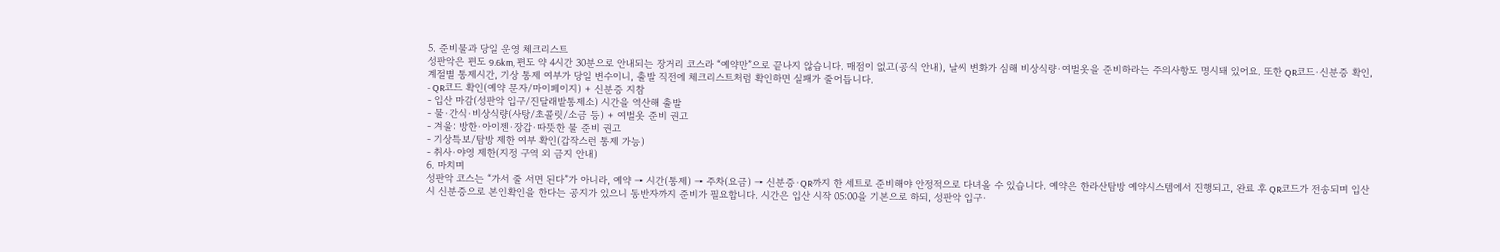5. 준비물과 당일 운영 체크리스트
성판악은 편도 9.6km, 편도 약 4시간 30분으로 안내되는 장거리 코스라 “예약만”으로 끝나지 않습니다. 매점이 없고(공식 안내), 날씨 변화가 심해 비상식량·여벌옷을 준비하라는 주의사항도 명시돼 있어요. 또한 QR코드·신분증 확인, 계절별 통제시간, 기상 통제 여부가 당일 변수이니, 출발 직전에 체크리스트처럼 확인하면 실패가 줄어듭니다.
- QR코드 확인(예약 문자/마이페이지) + 신분증 지참
- 입산 마감(성판악 입구/진달래밭통제소) 시간을 역산해 출발
- 물·간식·비상식량(사탕/초콜릿/소금 등) + 여벌옷 준비 권고
- 겨울: 방한·아이젠·장갑·따뜻한 물 준비 권고
- 기상특보/탐방 제한 여부 확인(갑작스런 통제 가능)
- 취사·야영 제한(지정 구역 외 금지 안내)
6. 마치며
성판악 코스는 “가서 줄 서면 된다”가 아니라, 예약 → 시간(통제) → 주차(요금) → 신분증·QR까지 한 세트로 준비해야 안정적으로 다녀올 수 있습니다. 예약은 한라산탐방 예약시스템에서 진행되고, 완료 후 QR코드가 전송되며 입산 시 신분증으로 본인확인을 한다는 공지가 있으니 동반자까지 준비가 필요합니다. 시간은 입산 시작 05:00을 기본으로 하되, 성판악 입구·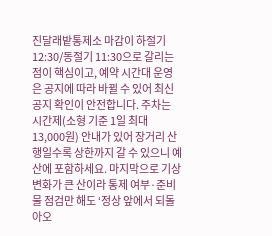진달래밭통제소 마감이 하절기 12:30/동절기 11:30으로 갈리는 점이 핵심이고, 예약 시간대 운영은 공지에 따라 바뀔 수 있어 최신 공지 확인이 안전합니다. 주차는 시간제(소형 기준 1일 최대 13,000원) 안내가 있어 장거리 산행일수록 상한까지 갈 수 있으니 예산에 포함하세요. 마지막으로 기상 변화가 큰 산이라 통제 여부·준비물 점검만 해도 ‘정상 앞에서 되돌아오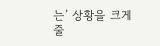는’ 상황을 크게 줄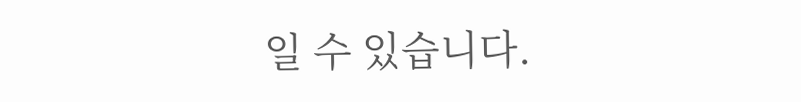일 수 있습니다.